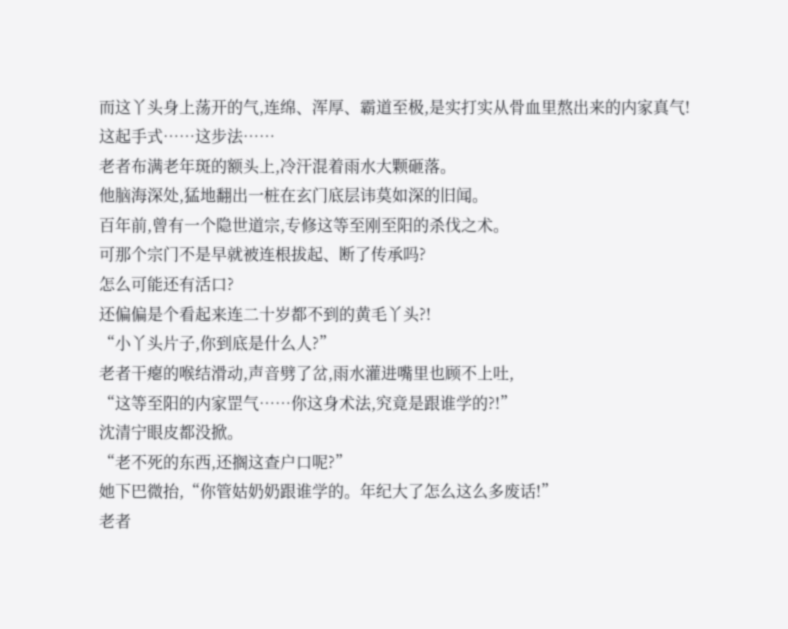而这丫头身上荡开的气,连绵、浑厚、霸道至极,是实打实从骨血里熬出来的内家真气!
这起手式……这步法……
老者布满老年斑的额头上,冷汗混着雨水大颗砸落。
他脑海深处,猛地翻出一桩在玄门底层讳莫如深的旧闻。
百年前,曾有一个隐世道宗,专修这等至刚至阳的杀伐之术。
可那个宗门不是早就被连根拔起、断了传承吗?
怎么可能还有活口?
还偏偏是个看起来连二十岁都不到的黄毛丫头?!
“小丫头片子,你到底是什么人?”
老者干瘪的喉结滑动,声音劈了岔,雨水灌进嘴里也顾不上吐,
“这等至阳的内家罡气……你这身术法,究竟是跟谁学的?!”
沈清宁眼皮都没掀。
“老不死的东西,还搁这查户口呢?”
她下巴微抬,“你管姑奶奶跟谁学的。年纪大了怎么这么多废话!”
老者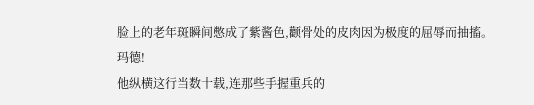脸上的老年斑瞬间憋成了紫酱色,颧骨处的皮肉因为极度的屈辱而抽搐。
玛德!
他纵横这行当数十载,连那些手握重兵的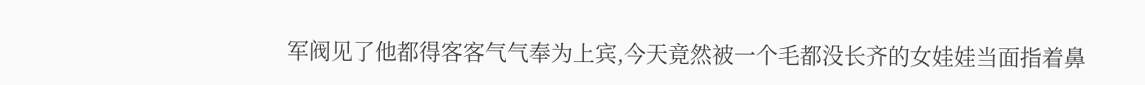军阀见了他都得客客气气奉为上宾,今天竟然被一个毛都没长齐的女娃娃当面指着鼻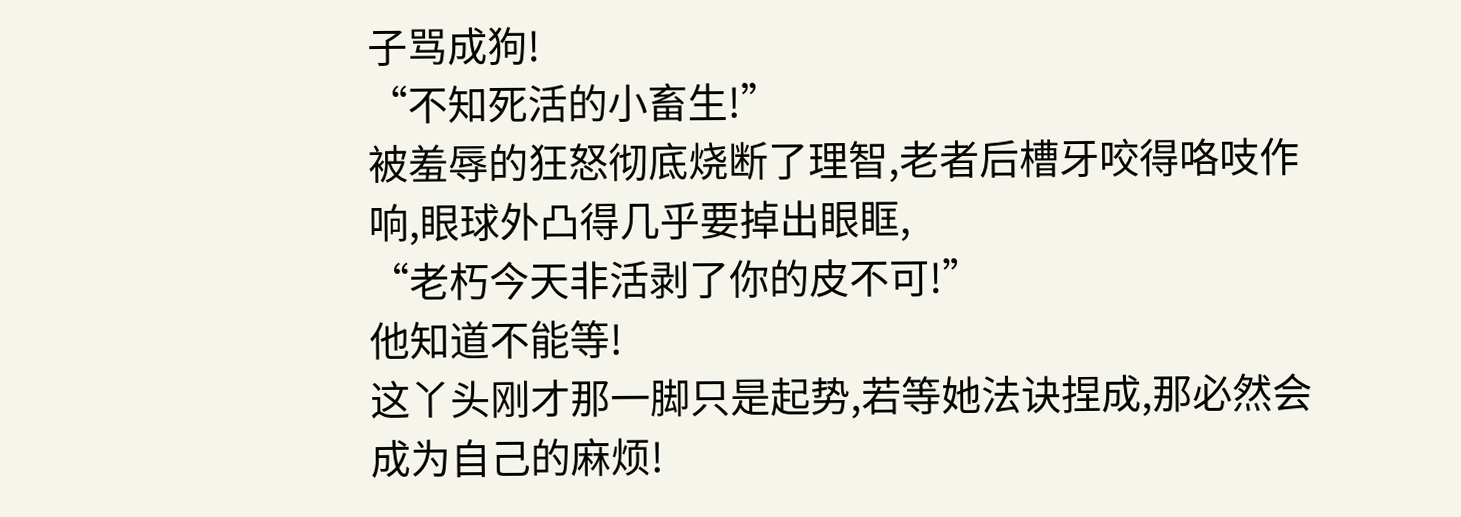子骂成狗!
“不知死活的小畜生!”
被羞辱的狂怒彻底烧断了理智,老者后槽牙咬得咯吱作响,眼球外凸得几乎要掉出眼眶,
“老朽今天非活剥了你的皮不可!”
他知道不能等!
这丫头刚才那一脚只是起势,若等她法诀捏成,那必然会成为自己的麻烦!